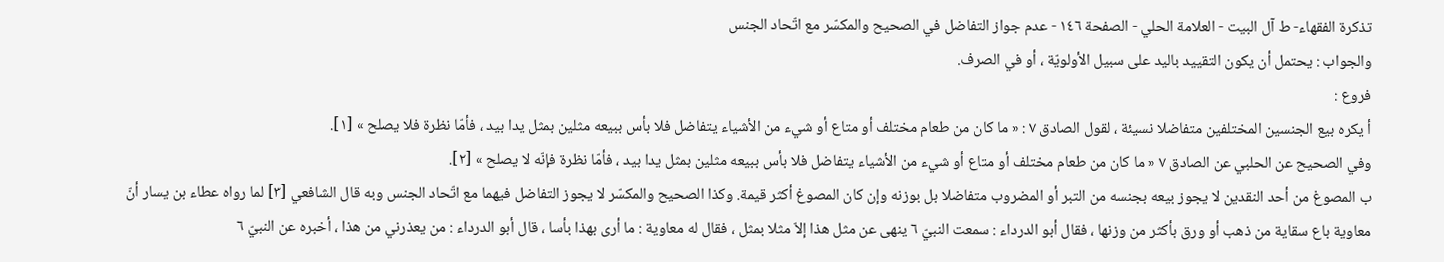تذكرة الفقهاء- ط آل البيت - العلامة الحلي - الصفحة ١٤٦ - عدم جواز التفاضل في الصحيح والمكسّر مع اتّحاد الجنس
والجواب : يحتمل أن يكون التقييد باليد على سبيل الأولويّة ، أو في الصرف.
فروع :
أ يكره بيع الجنسين المختلفين متفاضلا نسيئة ، لقول الصادق ٧ : « ما كان من طعام مختلف أو متاع أو شيء من الأشياء يتفاضل فلا بأس ببيعه مثلين بمثل يدا بيد ، فأمّا نظرة فلا يصلح » [١].
وفي الصحيح عن الحلبي عن الصادق ٧ « ما كان من طعام مختلف أو متاع أو شيء من الأشياء يتفاضل فلا بأس ببيعه مثلين بمثل يدا بيد ، فأمّا نظرة فإنّه لا يصلح » [٢].
ب المصوغ من أحد النقدين لا يجوز بيعه بجنسه من التبر أو المضروب متفاضلا بل بوزنه وإن كان المصوغ أكثر قيمة. وكذا الصحيح والمكسّر لا يجوز التفاضل فيهما مع اتّحاد الجنس وبه قال الشافعي [٣] لما رواه عطاء بن يسار أنّ معاوية باع سقاية من ذهب أو ورق بأكثر من وزنها ، فقال أبو الدرداء : سمعت النبيّ ٦ ينهى عن مثل هذا إلاّ مثلا بمثل ، فقال له معاوية : ما أرى بهذا بأسا ، قال أبو الدرداء : من يعذرني من هذا ، أخبره عن النبيّ ٦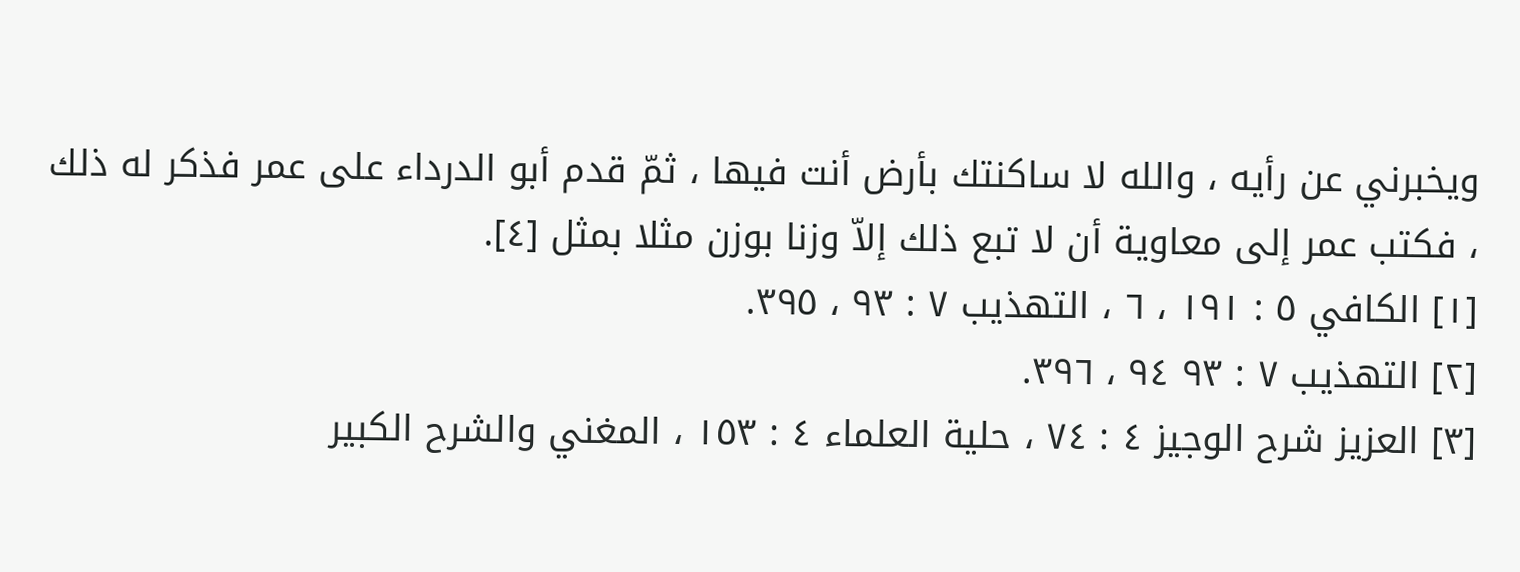ويخبرني عن رأيه ، والله لا ساكنتك بأرض أنت فيها ، ثمّ قدم أبو الدرداء على عمر فذكر له ذلك ، فكتب عمر إلى معاوية أن لا تبع ذلك إلاّ وزنا بوزن مثلا بمثل [٤].
[١] الكافي ٥ : ١٩١ ، ٦ ، التهذيب ٧ : ٩٣ ، ٣٩٥.
[٢] التهذيب ٧ : ٩٣ ٩٤ ، ٣٩٦.
[٣] العزيز شرح الوجيز ٤ : ٧٤ ، حلية العلماء ٤ : ١٥٣ ، المغني والشرح الكبير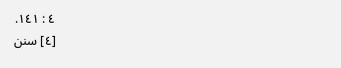٤ : ١٤١.
[٤] سنن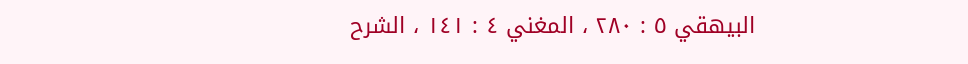البيهقي ٥ : ٢٨٠ ، المغني ٤ : ١٤١ ، الشرح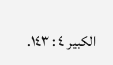الكبير ٤ : ١٤٣.